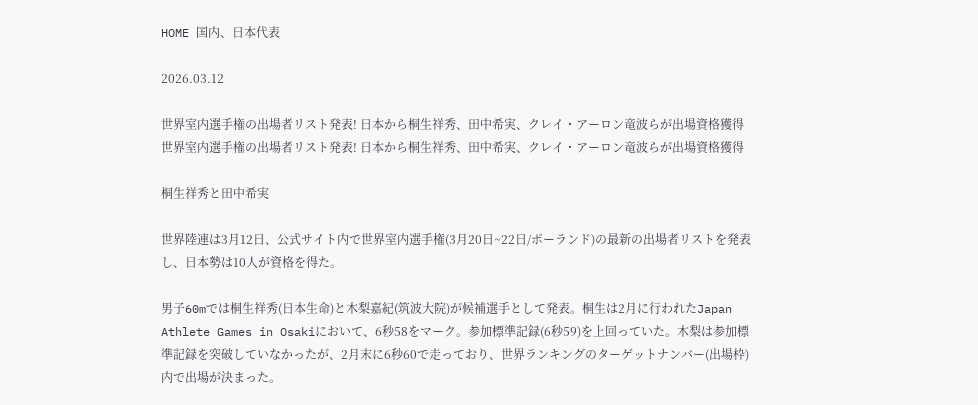HOME 国内、日本代表

2026.03.12

世界室内選手権の出場者リスト発表! 日本から桐生祥秀、田中希実、クレイ・アーロン竜波らが出場資格獲得
世界室内選手権の出場者リスト発表! 日本から桐生祥秀、田中希実、クレイ・アーロン竜波らが出場資格獲得

桐生祥秀と田中希実

世界陸連は3月12日、公式サイト内で世界室内選手権(3月20日~22日/ポーランド)の最新の出場者リストを発表し、日本勢は10人が資格を得た。

男子60mでは桐生祥秀(日本生命)と木梨嘉紀(筑波大院)が候補選手として発表。桐生は2月に行われたJapan Athlete Games in Osakiにおいて、6秒58をマーク。参加標準記録(6秒59)を上回っていた。木梨は参加標準記録を突破していなかったが、2月末に6秒60で走っており、世界ランキングのターゲットナンバー(出場枠)内で出場が決まった。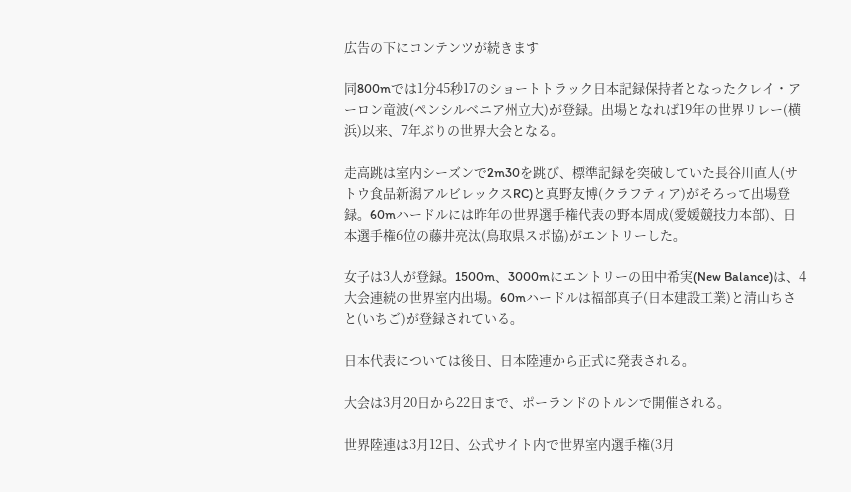広告の下にコンテンツが続きます

同800mでは1分45秒17のショートトラック日本記録保持者となったクレイ・アーロン竜波(ペンシルベニア州立大)が登録。出場となれば19年の世界リレー(横浜)以来、7年ぶりの世界大会となる。

走高跳は室内シーズンで2m30を跳び、標準記録を突破していた長谷川直人(サトウ食品新潟アルビレックスRC)と真野友博(クラフティア)がそろって出場登録。60mハードルには昨年の世界選手権代表の野本周成(愛媛競技力本部)、日本選手権6位の藤井亮汰(鳥取県スポ協)がエントリーした。

女子は3人が登録。1500m、3000mにエントリーの田中希実(New Balance)は、4大会連続の世界室内出場。60mハードルは福部真子(日本建設工業)と清山ちさと(いちご)が登録されている。

日本代表については後日、日本陸連から正式に発表される。

大会は3月20日から22日まで、ポーランドのトルンで開催される。

世界陸連は3月12日、公式サイト内で世界室内選手権(3月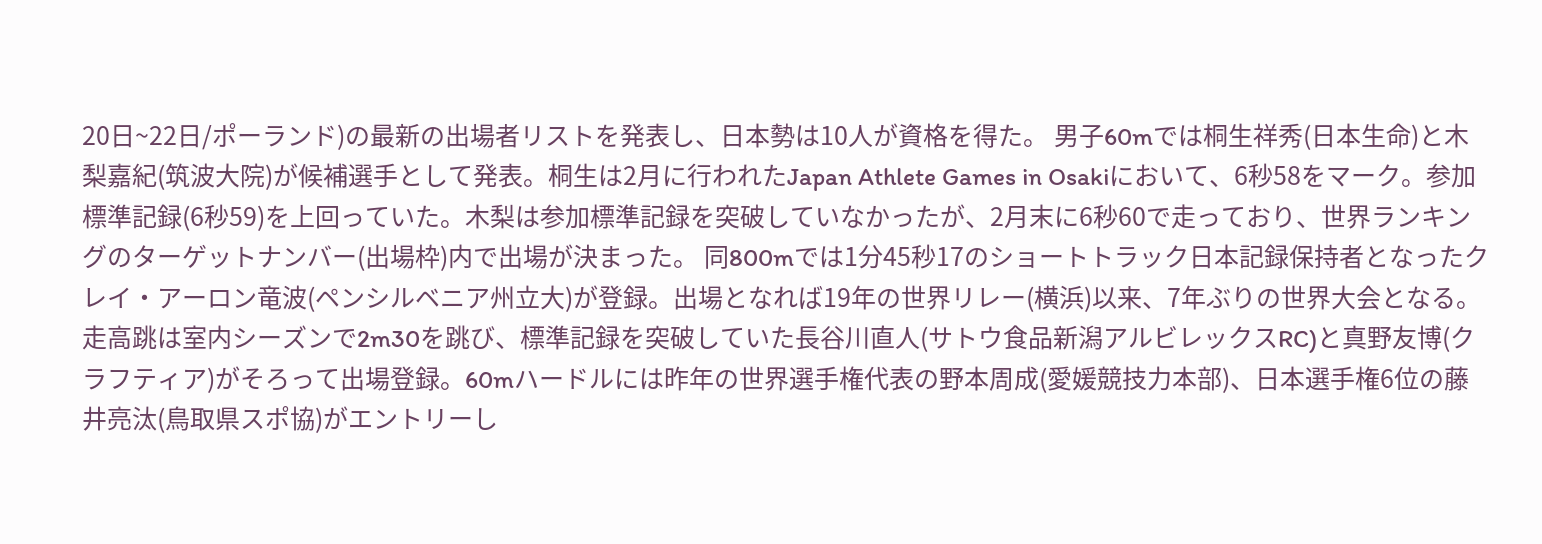20日~22日/ポーランド)の最新の出場者リストを発表し、日本勢は10人が資格を得た。 男子60mでは桐生祥秀(日本生命)と木梨嘉紀(筑波大院)が候補選手として発表。桐生は2月に行われたJapan Athlete Games in Osakiにおいて、6秒58をマーク。参加標準記録(6秒59)を上回っていた。木梨は参加標準記録を突破していなかったが、2月末に6秒60で走っており、世界ランキングのターゲットナンバー(出場枠)内で出場が決まった。 同800mでは1分45秒17のショートトラック日本記録保持者となったクレイ・アーロン竜波(ペンシルベニア州立大)が登録。出場となれば19年の世界リレー(横浜)以来、7年ぶりの世界大会となる。 走高跳は室内シーズンで2m30を跳び、標準記録を突破していた長谷川直人(サトウ食品新潟アルビレックスRC)と真野友博(クラフティア)がそろって出場登録。60mハードルには昨年の世界選手権代表の野本周成(愛媛競技力本部)、日本選手権6位の藤井亮汰(鳥取県スポ協)がエントリーし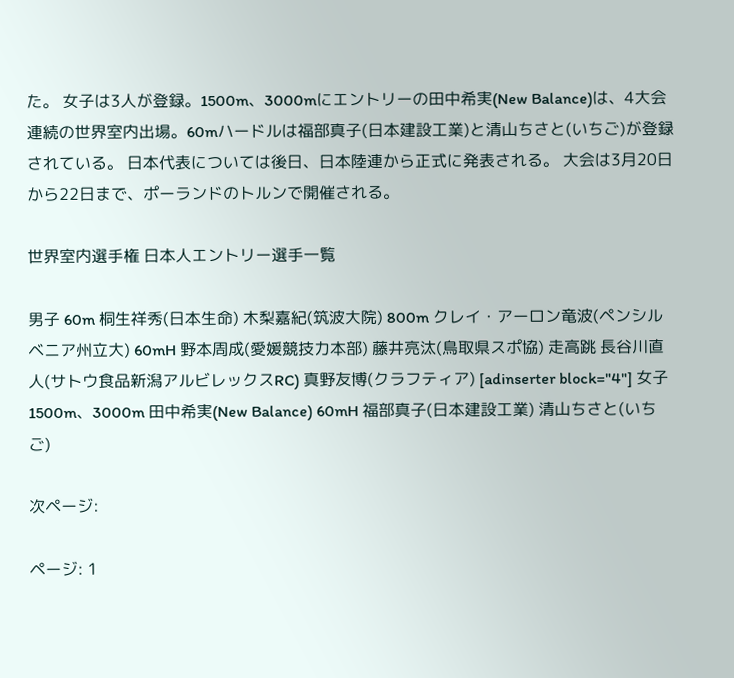た。 女子は3人が登録。1500m、3000mにエントリーの田中希実(New Balance)は、4大会連続の世界室内出場。60mハードルは福部真子(日本建設工業)と清山ちさと(いちご)が登録されている。 日本代表については後日、日本陸連から正式に発表される。 大会は3月20日から22日まで、ポーランドのトルンで開催される。

世界室内選手権 日本人エントリー選手一覧

男子 60m 桐生祥秀(日本生命) 木梨嘉紀(筑波大院) 800m クレイ・アーロン竜波(ペンシルベニア州立大) 60mH 野本周成(愛媛競技力本部) 藤井亮汰(鳥取県スポ協) 走高跳 長谷川直人(サトウ食品新潟アルビレックスRC) 真野友博(クラフティア) [adinserter block="4"] 女子 1500m、3000m 田中希実(New Balance) 60mH 福部真子(日本建設工業) 清山ちさと(いちご)

次ページ:

ページ: 1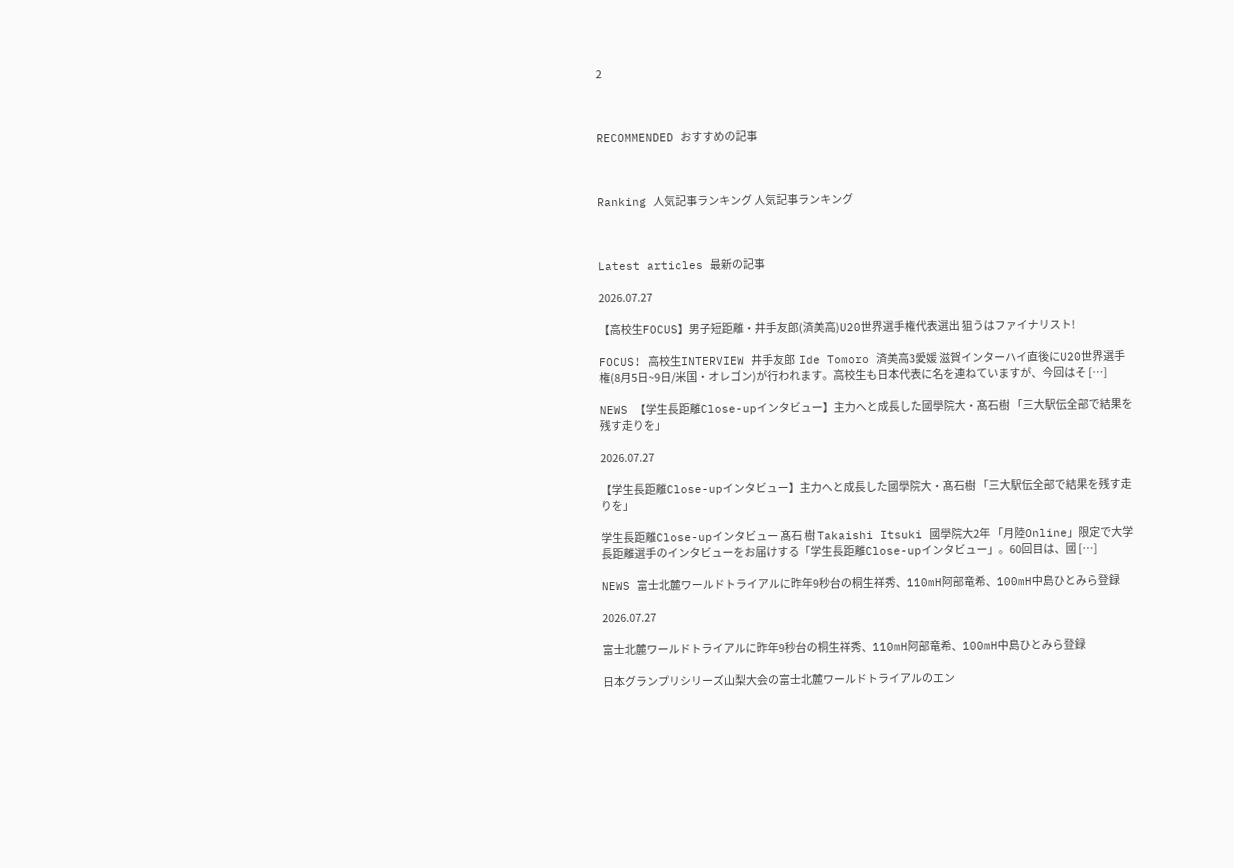2



RECOMMENDED おすすめの記事



Ranking 人気記事ランキング 人気記事ランキング



Latest articles 最新の記事

2026.07.27

【高校生FOCUS】男子短距離・井手友郎(済美高)U20世界選手権代表選出 狙うはファイナリスト!

FOCUS! 高校生INTERVIEW 井手友郎  Ide Tomoro 済美高3愛媛 滋賀インターハイ直後にU20世界選手権(8月5日~9日/米国・オレゴン)が行われます。高校生も日本代表に名を連ねていますが、今回はそ […]

NEWS 【学生長距離Close-upインタビュー】主力へと成長した國學院大・髙石樹 「三大駅伝全部で結果を残す走りを」

2026.07.27

【学生長距離Close-upインタビュー】主力へと成長した國學院大・髙石樹 「三大駅伝全部で結果を残す走りを」

学生長距離Close-upインタビュー 髙石 樹 Takaishi Itsuki 國學院大2年 「月陸Online」限定で大学長距離選手のインタビューをお届けする「学生長距離Close-upインタビュー」。60回目は、國 […]

NEWS 富士北麓ワールドトライアルに昨年9秒台の桐生祥秀、110mH阿部竜希、100mH中島ひとみら登録

2026.07.27

富士北麓ワールドトライアルに昨年9秒台の桐生祥秀、110mH阿部竜希、100mH中島ひとみら登録

日本グランプリシリーズ山梨大会の富士北麓ワールドトライアルのエン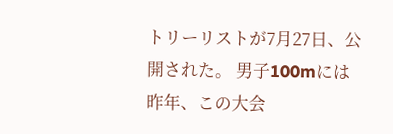トリーリストが7月27日、公開された。 男子100mには昨年、この大会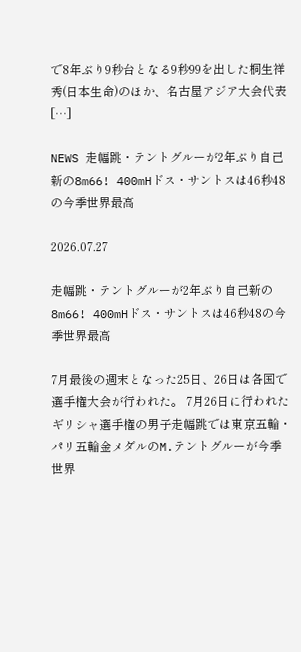で8年ぶり9秒台となる9秒99を出した桐生祥秀(日本生命)のほか、名古屋アジア大会代表 […]

NEWS 走幅跳・テントグルーが2年ぶり自己新の8m66! 400mHドス・サントスは46秒48の今季世界最高

2026.07.27

走幅跳・テントグルーが2年ぶり自己新の8m66! 400mHドス・サントスは46秒48の今季世界最高

7月最後の週末となった25日、26日は各国で選手権大会が行われた。 7月26日に行われたギリシャ選手権の男子走幅跳では東京五輪・パリ五輪金メダルのM.テントグルーが今季世界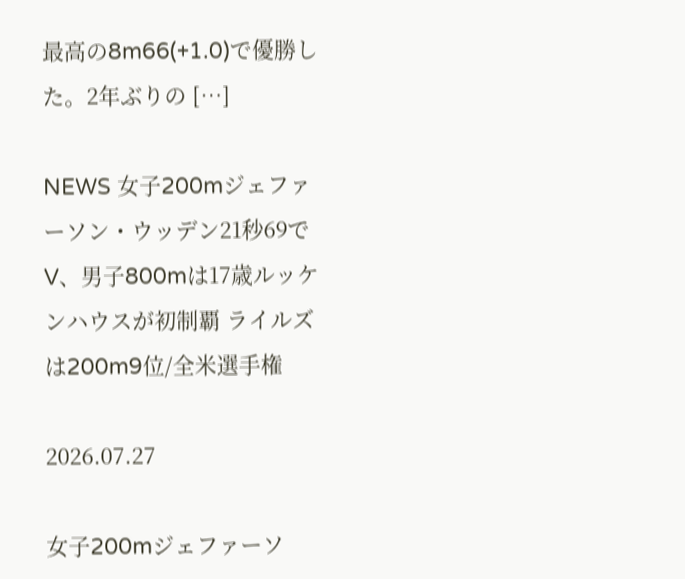最高の8m66(+1.0)で優勝した。2年ぶりの […]

NEWS 女子200mジェファーソン・ウッデン21秒69でV、男子800mは17歳ルッケンハウスが初制覇 ライルズは200m9位/全米選手権

2026.07.27

女子200mジェファーソ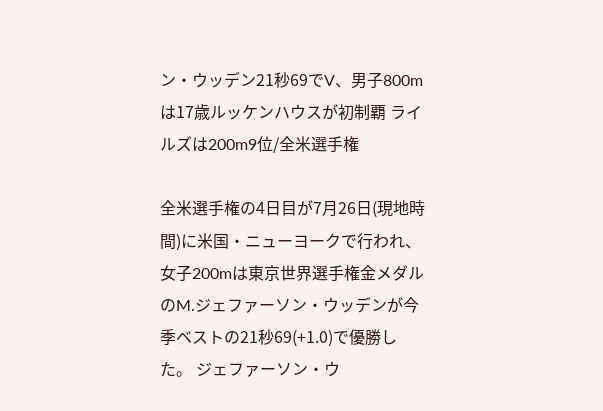ン・ウッデン21秒69でV、男子800mは17歳ルッケンハウスが初制覇 ライルズは200m9位/全米選手権

全米選手権の4日目が7月26日(現地時間)に米国・ニューヨークで行われ、女子200mは東京世界選手権金メダルのM.ジェファーソン・ウッデンが今季ベストの21秒69(+1.0)で優勝した。 ジェファーソン・ウ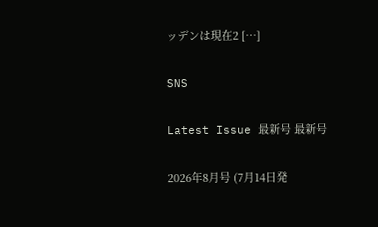ッデンは現在2 […]

SNS

Latest Issue 最新号 最新号

2026年8月号 (7月14日発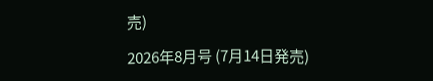売)

2026年8月号 (7月14日発売)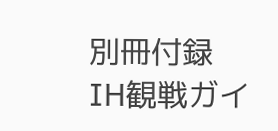別冊付録 IH観戦ガイ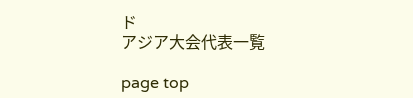ド
アジア大会代表一覧

page top